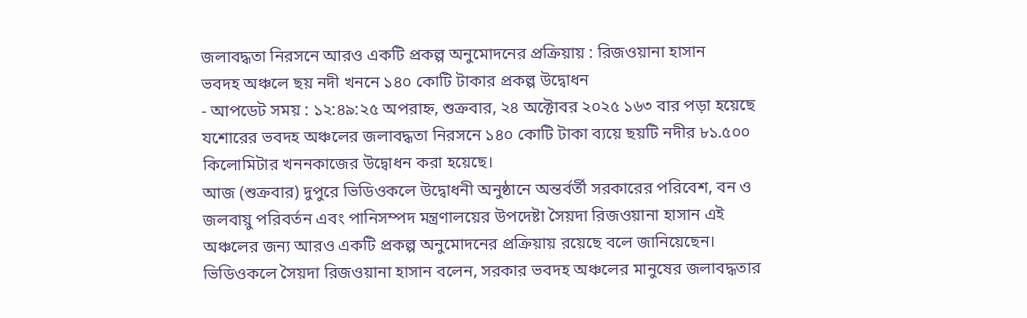জলাবদ্ধতা নিরসনে আরও একটি প্রকল্প অনুমোদনের প্রক্রিয়ায় : রিজওয়ানা হাসান
ভবদহ অঞ্চলে ছয় নদী খননে ১৪০ কোটি টাকার প্রকল্প উদ্বোধন
- আপডেট সময় : ১২:৪৯:২৫ অপরাহ্ন, শুক্রবার, ২৪ অক্টোবর ২০২৫ ১৬৩ বার পড়া হয়েছে
যশোরের ভবদহ অঞ্চলের জলাবদ্ধতা নিরসনে ১৪০ কোটি টাকা ব্যয়ে ছয়টি নদীর ৮১.৫০০ কিলোমিটার খননকাজের উদ্বোধন করা হয়েছে।
আজ (শুক্রবার) দুপুরে ভিডিওকলে উদ্বোধনী অনুষ্ঠানে অন্তর্বর্তী সরকারের পরিবেশ, বন ও জলবায়ু পরিবর্তন এবং পানিসম্পদ মন্ত্রণালয়ের উপদেষ্টা সৈয়দা রিজওয়ানা হাসান এই অঞ্চলের জন্য আরও একটি প্রকল্প অনুমোদনের প্রক্রিয়ায় রয়েছে বলে জানিয়েছেন।
ভিডিওকলে সৈয়দা রিজওয়ানা হাসান বলেন, সরকার ভবদহ অঞ্চলের মানুষের জলাবদ্ধতার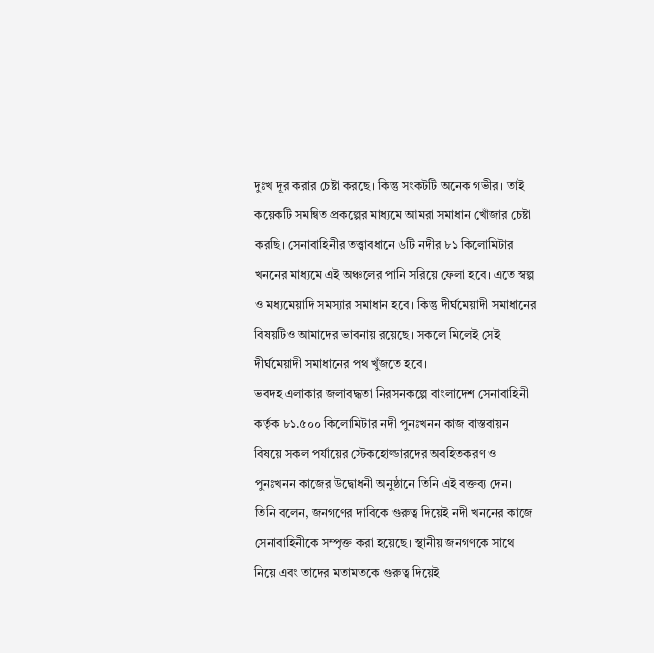দুঃখ দূর করার চেষ্টা করছে। কিন্তু সংকটটি অনেক গভীর। তাই কয়েকটি সমন্বিত প্রকল্পের মাধ্যমে আমরা সমাধান খোঁজার চেষ্টা করছি। সেনাবাহিনীর তত্ত্বাবধানে ৬টি নদীর ৮১ কিলোমিটার খননের মাধ্যমে এই অঞ্চলের পানি সরিয়ে ফেলা হবে। এতে স্বল্প ও মধ্যমেয়াদি সমস্যার সমাধান হবে। কিন্তু দীর্ঘমেয়াদী সমাধানের বিষয়টিও আমাদের ভাবনায় রয়েছে। সকলে মিলেই সেই দীর্ঘমেয়াদী সমাধানের পথ খুঁজতে হবে।
ভবদহ এলাকার জলাবদ্ধতা নিরসনকল্পে বাংলাদেশ সেনাবাহিনী কর্তৃক ৮১.৫০০ কিলোমিটার নদী পুনঃখনন কাজ বাস্তবায়ন বিষয়ে সকল পর্যায়ের স্টেকহোল্ডারদের অবহিতকরণ ও পুনঃখনন কাজের উদ্বোধনী অনুষ্ঠানে তিনি এই বক্তব্য দেন।
তিনি বলেন, জনগণের দাবিকে গুরুত্ব দিয়েই নদী খননের কাজে সেনাবাহিনীকে সম্পৃক্ত করা হয়েছে। স্থানীয় জনগণকে সাথে নিয়ে এবং তাদের মতামতকে গুরুত্ব দিয়েই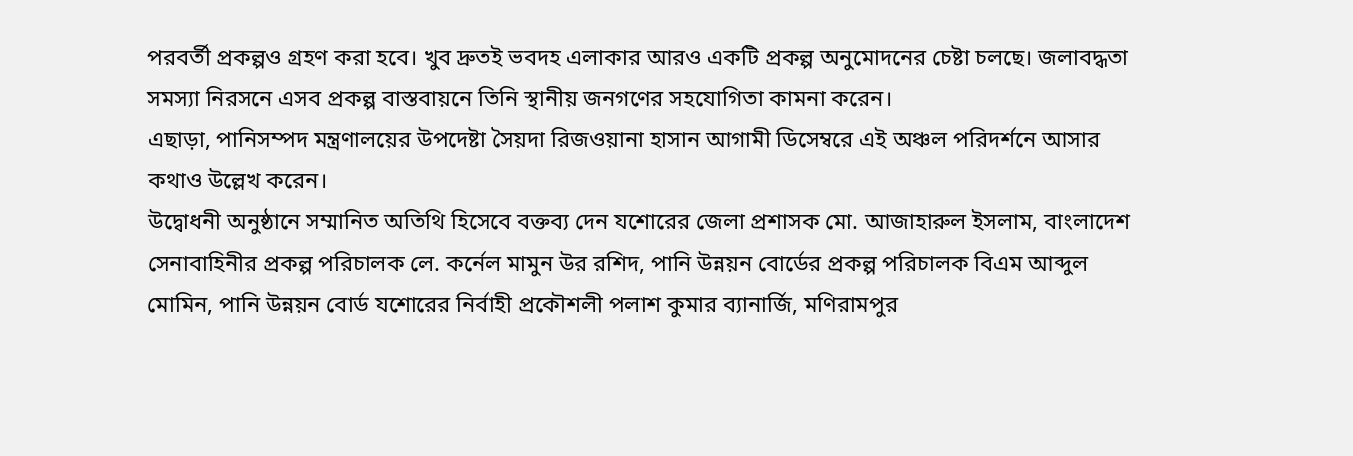পরবর্তী প্রকল্পও গ্রহণ করা হবে। খুব দ্রুতই ভবদহ এলাকার আরও একটি প্রকল্প অনুমোদনের চেষ্টা চলছে। জলাবদ্ধতা সমস্যা নিরসনে এসব প্রকল্প বাস্তবায়নে তিনি স্থানীয় জনগণের সহযোগিতা কামনা করেন।
এছাড়া, পানিসম্পদ মন্ত্রণালয়ের উপদেষ্টা সৈয়দা রিজওয়ানা হাসান আগামী ডিসেম্বরে এই অঞ্চল পরিদর্শনে আসার কথাও উল্লেখ করেন।
উদ্বোধনী অনুষ্ঠানে সম্মানিত অতিথি হিসেবে বক্তব্য দেন যশোরের জেলা প্রশাসক মো. আজাহারুল ইসলাম, বাংলাদেশ সেনাবাহিনীর প্রকল্প পরিচালক লে. কর্নেল মামুন উর রশিদ, পানি উন্নয়ন বোর্ডের প্রকল্প পরিচালক বিএম আব্দুল মোমিন, পানি উন্নয়ন বোর্ড যশোরের নির্বাহী প্রকৌশলী পলাশ কুমার ব্যানার্জি, মণিরামপুর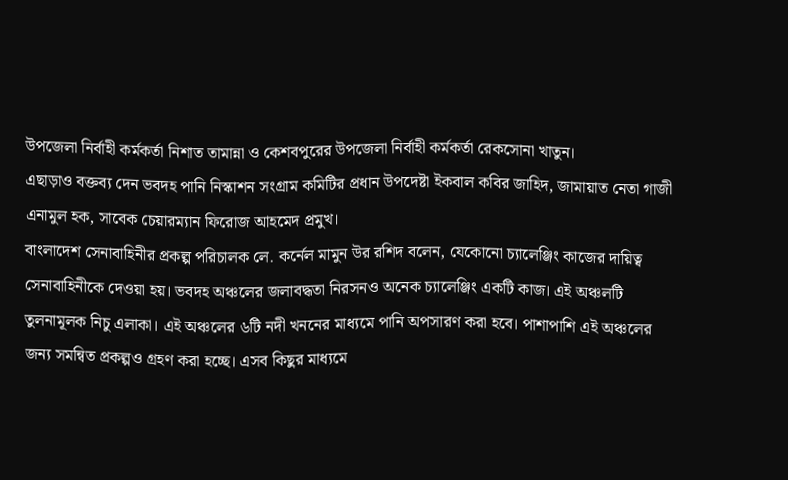উপজেলা নির্বাহী কর্মকর্তা নিশাত তামান্না ও কেশবপুরের উপজেলা নির্বাহী কর্মকর্তা রেকসোনা খাতুন।
এছাড়াও বক্তব্য দেন ভবদহ পানি নিস্কাশন সংগ্রাম কমিটির প্রধান উপদেষ্টা ইকবাল কবির জাহিদ, জামায়াত নেতা গাজী এনামুল হক, সাবেক চেয়ারম্যান ফিরোজ আহমেদ প্রমুখ।
বাংলাদেশ সেনাবাহিনীর প্রকল্প পরিচালক লে. কর্নেল মামুন উর রশিদ বলেন, যেকোনো চ্যালেঞ্জিং কাজের দায়িত্ব সেনাবাহিনীকে দেওয়া হয়। ভবদহ অঞ্চলের জলাবদ্ধতা নিরসনও অনেক চ্যালেঞ্জিং একটি কাজ। এই অঞ্চলটি তুলনামূলক নিচু এলাকা। এই অঞ্চলের ৬টি নদী খননের মাধ্যমে পানি অপসারণ করা হবে। পাশাপাশি এই অঞ্চলের জন্য সমন্বিত প্রকল্পও গ্রহণ করা হচ্ছে। এসব কিছুর মাধ্যমে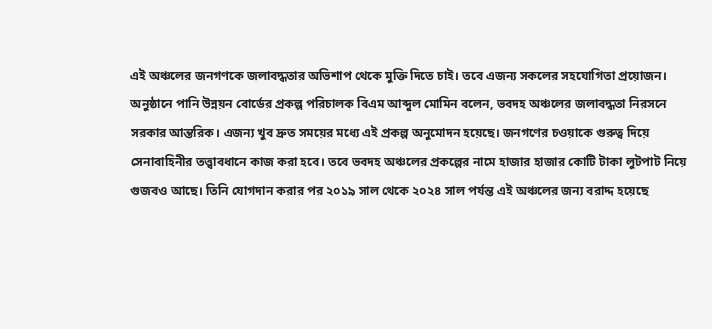এই অঞ্চলের জনগণকে জলাবদ্ধতার অভিশাপ থেকে মুক্তি দিতে চাই। তবে এজন্য সকলের সহযোগিতা প্রয়োজন।
অনুষ্ঠানে পানি উন্নয়ন বোর্ডের প্রকল্প পরিচালক বিএম আব্দুল মোমিন বলেন, ভবদহ অঞ্চলের জলাবদ্ধতা নিরসনে সরকার আন্তরিক। এজন্য খুব দ্রুত সময়ের মধ্যে এই প্রকল্প অনুমোদন হয়েছে। জনগণের চওয়াকে গুরুত্ব দিয়ে সেনাবাহিনীর তত্ত্বাবধানে কাজ করা হবে। তবে ভবদহ অঞ্চলের প্রকল্পের নামে হাজার হাজার কোটি টাকা লুটপাট নিয়ে গুজবও আছে। তিনি যোগদান করার পর ২০১৯ সাল থেকে ২০২৪ সাল পর্যন্ত এই অঞ্চলের জন্য বরাদ্দ হয়েছে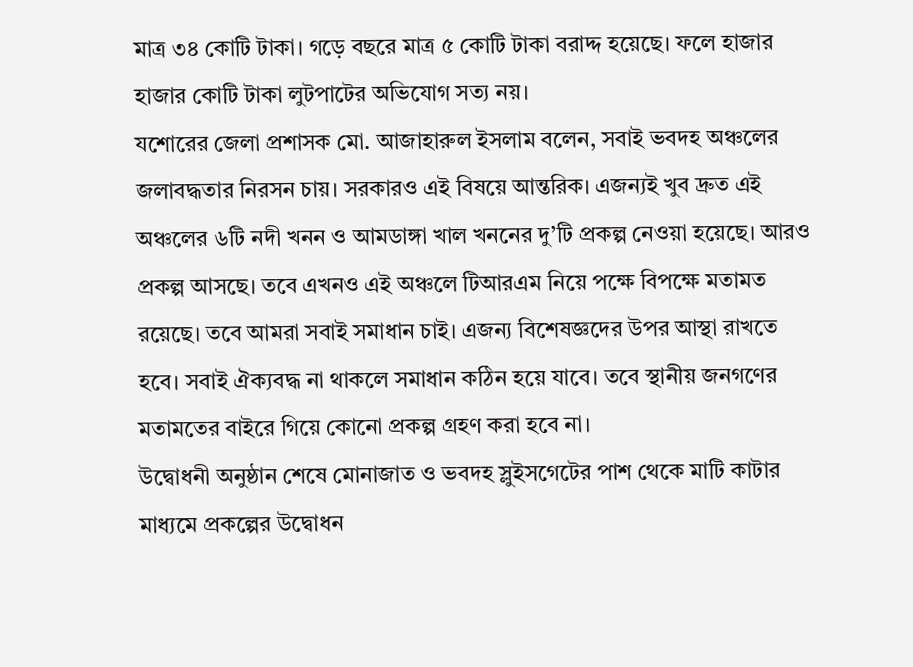মাত্র ৩৪ কোটি টাকা। গড়ে বছরে মাত্র ৫ কোটি টাকা বরাদ্দ হয়েছে। ফলে হাজার হাজার কোটি টাকা লুটপাটের অভিযোগ সত্য নয়।
যশোরের জেলা প্রশাসক মো. আজাহারুল ইসলাম বলেন, সবাই ভবদহ অঞ্চলের জলাবদ্ধতার নিরসন চায়। সরকারও এই বিষয়ে আন্তরিক। এজন্যই খুব দ্রুত এই অঞ্চলের ৬টি নদী খনন ও আমডাঙ্গা খাল খননের দু’টি প্রকল্প নেওয়া হয়েছে। আরও প্রকল্প আসছে। তবে এখনও এই অঞ্চলে টিআরএম নিয়ে পক্ষে বিপক্ষে মতামত রয়েছে। তবে আমরা সবাই সমাধান চাই। এজন্য বিশেষজ্ঞদের উপর আস্থা রাখতে হবে। সবাই ঐক্যবদ্ধ না থাকলে সমাধান কঠিন হয়ে যাবে। তবে স্থানীয় জনগণের মতামতের বাইরে গিয়ে কোনো প্রকল্প গ্রহণ করা হবে না।
উদ্বোধনী অনুষ্ঠান শেষে মোনাজাত ও ভবদহ স্লুইসগেটের পাশ থেকে মাটি কাটার মাধ্যমে প্রকল্পের উদ্বোধন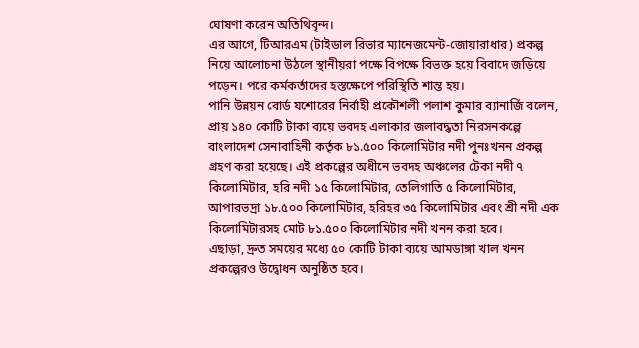ঘোষণা করেন অতিথিবৃন্দ।
এর আগে, টিআরএম (টাইডাল রিভার ম্যানেজমেন্ট-জোয়ারাধার) প্রকল্প নিয়ে আলোচনা উঠলে স্থানীয়রা পক্ষে বিপক্ষে বিভক্ত হয়ে বিবাদে জড়িয়ে পড়েন। পরে কর্মকর্তাদের হস্তক্ষেপে পরিস্থিতি শান্ত হয়।
পানি উন্নয়ন বোর্ড যশোরের নির্বাহী প্রকৌশলী পলাশ কুমার ব্যানার্জি বলেন, প্রায় ১৪০ কোটি টাকা ব্যয়ে ভবদহ এলাকার জলাবদ্ধতা নিরসনকল্পে বাংলাদেশ সেনাবাহিনী কর্তৃক ৮১.৫০০ কিলোমিটার নদী পুনঃখনন প্রকল্প গ্রহণ করা হয়েছে। এই প্রকল্পের অধীনে ভবদহ অঞ্চলের টেকা নদী ৭ কিলোমিটার, হরি নদী ১৫ কিলোমিটার, তেলিগাতি ৫ কিলোমিটার, আপারভদ্রা ১৮.৫০০ কিলোমিটার, হরিহর ৩৫ কিলোমিটার এবং শ্রী নদী এক কিলোমিটারসহ মোট ৮১.৫০০ কিলোমিটার নদী খনন করা হবে।
এছাড়া, দ্রুত সময়ের মধ্যে ৫০ কোটি টাকা ব্যয়ে আমডাঙ্গা খাল খনন প্রকল্পেরও উদ্বোধন অনুষ্ঠিত হবে।